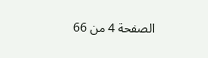الصفحة 4 من 66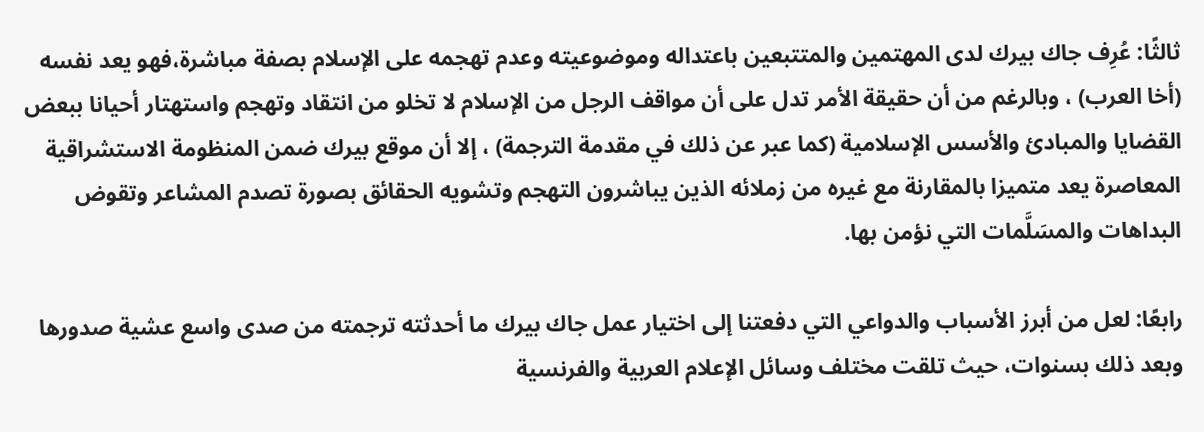ثالثًا: عُرِف جاك بيرك لدى المهتمين والمتتبعين باعتداله وموضوعيته وعدم تهجمه على الإسلام بصفة مباشرة،فهو يعد نفسه (أخا العرب) ، وبالرغم من أن حقيقة الأمر تدل على أن مواقف الرجل من الإسلام لا تخلو من انتقاد وتهجم واستهتار أحيانا ببعض القضايا والمبادئ والأسس الإسلامية (كما عبر عن ذلك في مقدمة الترجمة) ، إلا أن موقع بيرك ضمن المنظومة الاستشراقية المعاصرة يعد متميزا بالمقارنة مع غيره من زملائه الذين يباشرون التهجم وتشويه الحقائق بصورة تصدم المشاعر وتقوض البداهات والمسَلَّمات التي نؤمن بها.

رابعًا: لعل من أبرز الأسباب والدواعي التي دفعتنا إلى اختيار عمل جاك بيرك ما أحدثته ترجمته من صدى واسع عشية صدورها وبعد ذلك بسنوات، حيث تلقت مختلف وسائل الإعلام العربية والفرنسية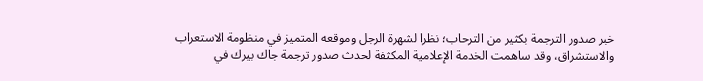خبر صدور الترجمة بكثير من الترحاب؛ نظرا لشهرة الرجل وموقعه المتميز في منظومة الاستعراب والاستشراق، وقد ساهمت الخدمة الإعلامية المكثفة لحدث صدور ترجمة جاك بيرك في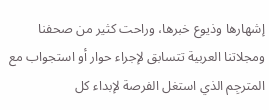إشهارها وذيوع خبرها، وراحت كثير من صحفنا ومجلاتنا العربية تتسابق لإجراء حوار أو استجواب مع المترجِم الذي استغل الفرصة لإبداء كل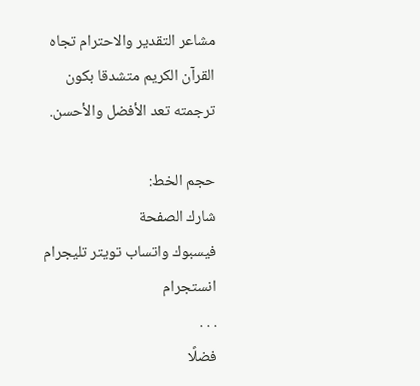مشاعر التقدير والاحترام تجاه القرآن الكريم متشدقا بكون ترجمته تعد الأفضل والأحسن.

حجم الخط:
شارك الصفحة
فيسبوك واتساب تويتر تليجرام انستجرام
. . .
فضلًا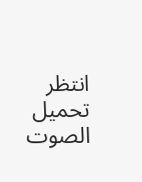انتظر تحميل الصوت